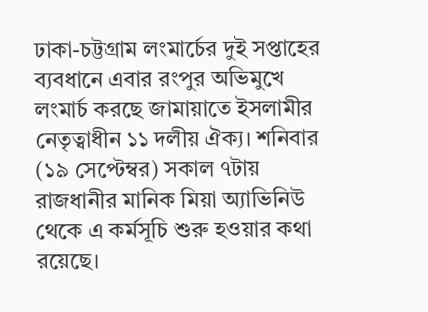ঢাকা-চট্টগ্রাম লংমার্চের দুই সপ্তাহের ব্যবধানে এবার রংপুর অভিমুখে লংমার্চ করছে জামায়াতে ইসলামীর নেতৃত্বাধীন ১১ দলীয় ঐক্য। শনিবার (১৯ সেপ্টেম্বর) সকাল ৭টায় রাজধানীর মানিক মিয়া অ্যাভিনিউ থেকে এ কর্মসূচি শুরু হওয়ার কথা রয়েছে।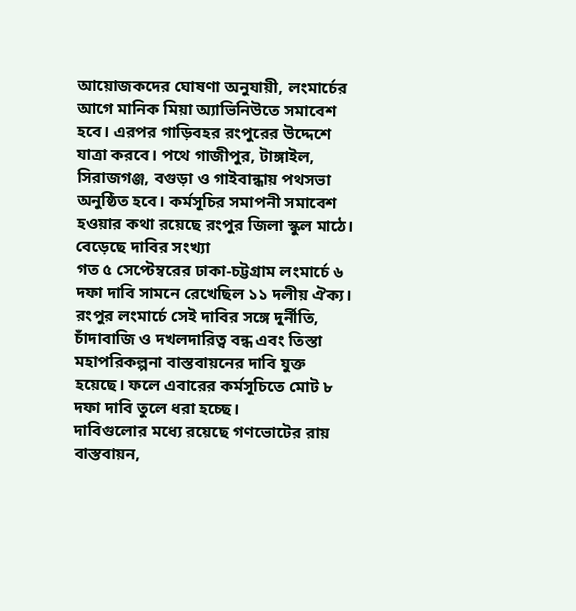আয়োজকদের ঘোষণা অনুযায়ী, লংমার্চের আগে মানিক মিয়া অ্যাভিনিউতে সমাবেশ হবে। এরপর গাড়িবহর রংপুরের উদ্দেশে যাত্রা করবে। পথে গাজীপুর, টাঙ্গাইল, সিরাজগঞ্জ, বগুড়া ও গাইবান্ধায় পথসভা অনুষ্ঠিত হবে। কর্মসূচির সমাপনী সমাবেশ হওয়ার কথা রয়েছে রংপুর জিলা স্কুল মাঠে।
বেড়েছে দাবির সংখ্যা
গত ৫ সেপ্টেম্বরের ঢাকা-চট্টগ্রাম লংমার্চে ৬ দফা দাবি সামনে রেখেছিল ১১ দলীয় ঐক্য। রংপুর লংমার্চে সেই দাবির সঙ্গে দুর্নীতি, চাঁদাবাজি ও দখলদারিত্ব বন্ধ এবং তিস্তা মহাপরিকল্পনা বাস্তবায়নের দাবি যুক্ত হয়েছে। ফলে এবারের কর্মসূচিতে মোট ৮ দফা দাবি তুলে ধরা হচ্ছে।
দাবিগুলোর মধ্যে রয়েছে গণভোটের রায় বাস্তবায়ন,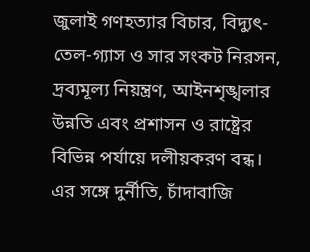জুলাই গণহত্যার বিচার, বিদ্যুৎ-তেল-গ্যাস ও সার সংকট নিরসন, দ্রব্যমূল্য নিয়ন্ত্রণ, আইনশৃঙ্খলার উন্নতি এবং প্রশাসন ও রাষ্ট্রের বিভিন্ন পর্যায়ে দলীয়করণ বন্ধ। এর সঙ্গে দুর্নীতি, চাঁদাবাজি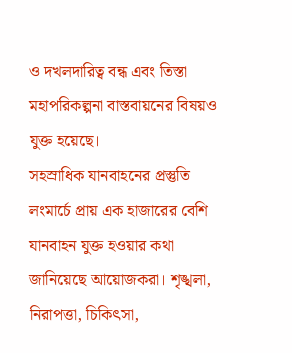ও দখলদারিত্ব বন্ধ এবং তিস্তা মহাপরিকল্পনা বাস্তবায়নের বিষয়ও যুক্ত হয়েছে।
সহস্রাধিক যানবাহনের প্রস্তুতি
লংমার্চে প্রায় এক হাজারের বেশি যানবাহন যুক্ত হওয়ার কথা জানিয়েছে আয়োজকরা। শৃঙ্খলা, নিরাপত্তা, চিকিৎসা,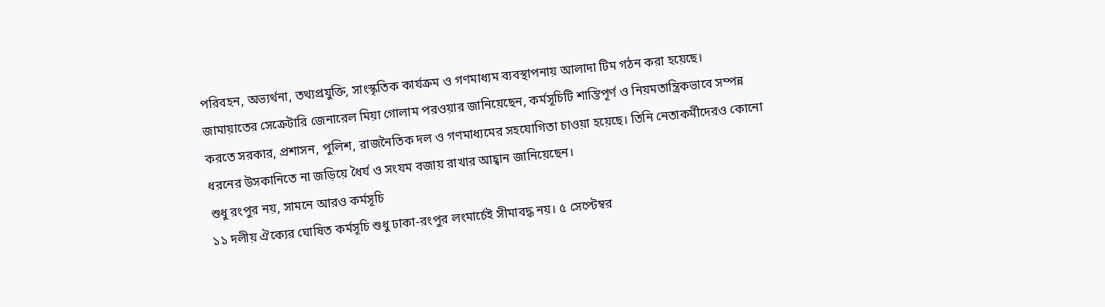পরিবহন, অভ্যর্থনা, তথ্যপ্রযুক্তি, সাংস্কৃতিক কার্যক্রম ও গণমাধ্যম ব্যবস্থাপনায় আলাদা টিম গঠন করা হয়েছে।
জামায়াতের সেক্রেটারি জেনারেল মিয়া গোলাম পরওয়ার জানিয়েছেন, কর্মসূচিটি শান্তিপূর্ণ ও নিয়মতান্ত্রিকভাবে সম্পন্ন করতে সরকার, প্রশাসন, পুলিশ, রাজনৈতিক দল ও গণমাধ্যমের সহযোগিতা চাওয়া হয়েছে। তিনি নেতাকর্মীদেরও কোনো ধরনের উসকানিতে না জড়িয়ে ধৈর্য ও সংযম বজায় রাখার আহ্বান জানিয়েছেন।
শুধু রংপুর নয়, সামনে আরও কর্মসূচি
১১ দলীয় ঐক্যের ঘোষিত কর্মসূচি শুধু ঢাকা-রংপুর লংমার্চেই সীমাবদ্ধ নয়। ৫ সেপ্টেম্বর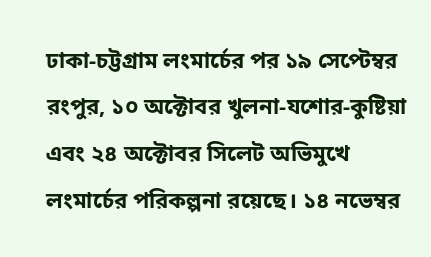ঢাকা-চট্টগ্রাম লংমার্চের পর ১৯ সেপ্টেম্বর রংপুর, ১০ অক্টোবর খুলনা-যশোর-কুষ্টিয়া এবং ২৪ অক্টোবর সিলেট অভিমুখে লংমার্চের পরিকল্পনা রয়েছে। ১৪ নভেম্বর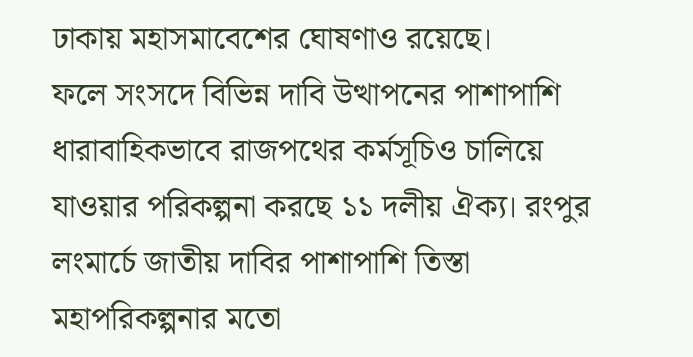ঢাকায় মহাসমাবেশের ঘোষণাও রয়েছে।
ফলে সংসদে বিভিন্ন দাবি উত্থাপনের পাশাপাশি ধারাবাহিকভাবে রাজপথের কর্মসূচিও চালিয়ে যাওয়ার পরিকল্পনা করছে ১১ দলীয় ঐক্য। রংপুর লংমার্চে জাতীয় দাবির পাশাপাশি তিস্তা মহাপরিকল্পনার মতো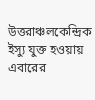উত্তরাঞ্চলকেন্দ্রিক ইস্যু যুক্ত হওয়ায় এবারের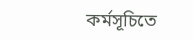কর্মসূচিতে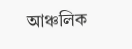আঞ্চলিক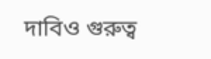দাবিও গুরুত্ব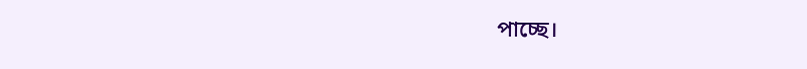পাচ্ছে।